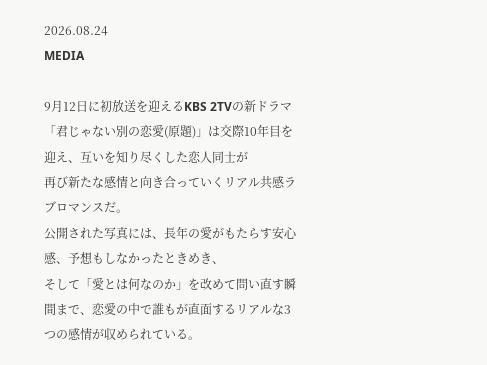2026.08.24
MEDIA

9月12日に初放送を迎えるKBS 2TVの新ドラマ「君じゃない別の恋愛(原題)」は交際10年目を迎え、互いを知り尽くした恋人同士が
再び新たな感情と向き合っていくリアル共感ラブロマンスだ。
公開された写真には、長年の愛がもたらす安心感、予想もしなかったときめき、
そして「愛とは何なのか」を改めて問い直す瞬間まで、恋愛の中で誰もが直面するリアルな3つの感情が収められている。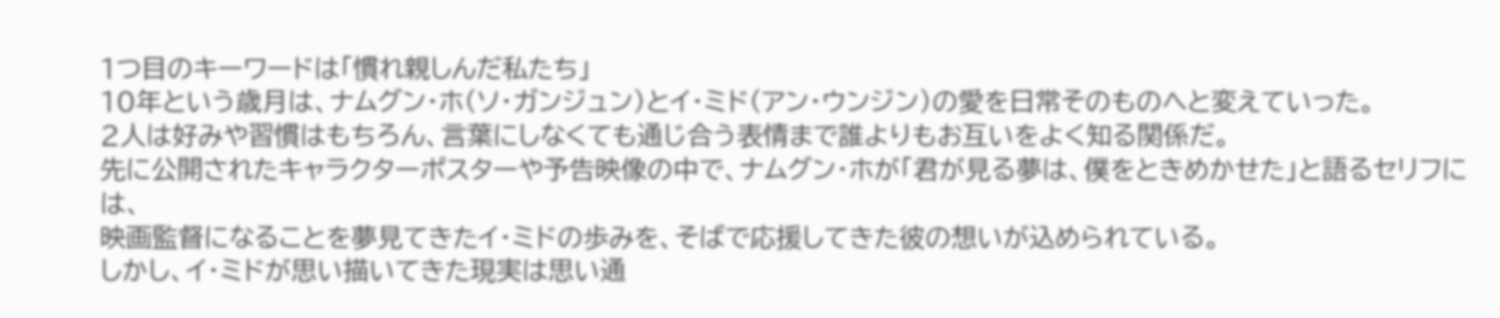1つ目のキーワードは「慣れ親しんだ私たち」
10年という歳月は、ナムグン・ホ(ソ・ガンジュン)とイ・ミド(アン・ウンジン)の愛を日常そのものへと変えていった。
2人は好みや習慣はもちろん、言葉にしなくても通じ合う表情まで誰よりもお互いをよく知る関係だ。
先に公開されたキャラクターポスターや予告映像の中で、ナムグン・ホが「君が見る夢は、僕をときめかせた」と語るセリフには、
映画監督になることを夢見てきたイ・ミドの歩みを、そばで応援してきた彼の想いが込められている。
しかし、イ・ミドが思い描いてきた現実は思い通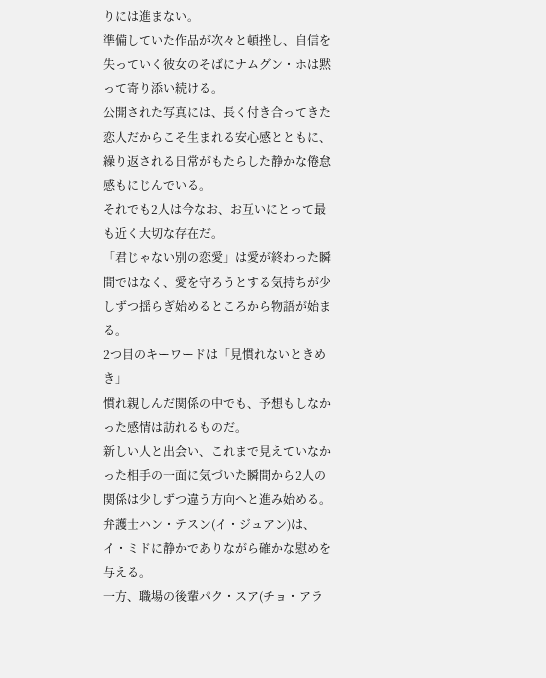りには進まない。
準備していた作品が次々と頓挫し、自信を失っていく彼女のそばにナムグン・ホは黙って寄り添い続ける。
公開された写真には、長く付き合ってきた恋人だからこそ生まれる安心感とともに、繰り返される日常がもたらした静かな倦怠感もにじんでいる。
それでも2人は今なお、お互いにとって最も近く大切な存在だ。
「君じゃない別の恋愛」は愛が終わった瞬間ではなく、愛を守ろうとする気持ちが少しずつ揺らぎ始めるところから物語が始まる。
2つ目のキーワードは「見慣れないときめき」
慣れ親しんだ関係の中でも、予想もしなかった感情は訪れるものだ。
新しい人と出会い、これまで見えていなかった相手の一面に気づいた瞬間から2人の関係は少しずつ違う方向へと進み始める。
弁護士ハン・テスン(イ・ジュアン)は、イ・ミドに静かでありながら確かな慰めを与える。
一方、職場の後輩パク・スア(チョ・アラ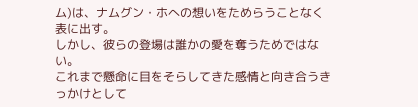ム)は、ナムグン・ホへの想いをためらうことなく表に出す。
しかし、彼らの登場は誰かの愛を奪うためではない。
これまで懸命に目をそらしてきた感情と向き合うきっかけとして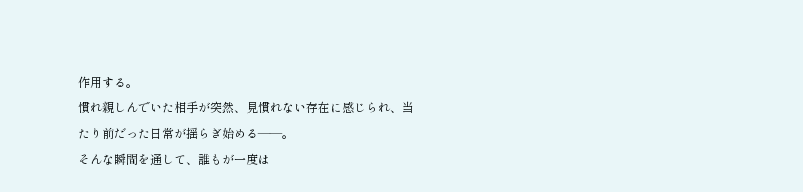作用する。
慣れ親しんでいた相手が突然、見慣れない存在に感じられ、当たり前だった日常が揺らぎ始める――。
そんな瞬間を通して、誰もが一度は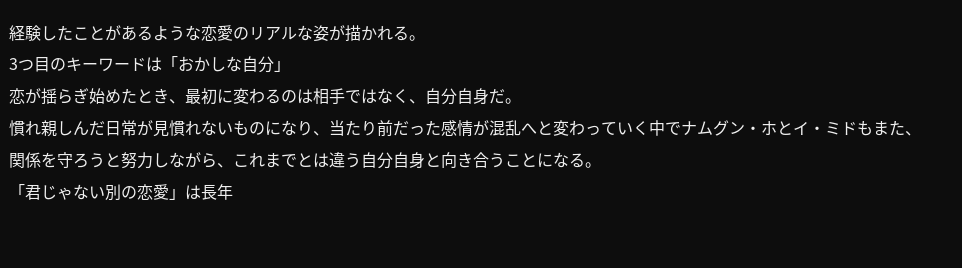経験したことがあるような恋愛のリアルな姿が描かれる。
3つ目のキーワードは「おかしな自分」
恋が揺らぎ始めたとき、最初に変わるのは相手ではなく、自分自身だ。
慣れ親しんだ日常が見慣れないものになり、当たり前だった感情が混乱へと変わっていく中でナムグン・ホとイ・ミドもまた、
関係を守ろうと努力しながら、これまでとは違う自分自身と向き合うことになる。
「君じゃない別の恋愛」は長年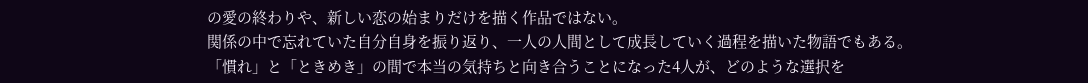の愛の終わりや、新しい恋の始まりだけを描く作品ではない。
関係の中で忘れていた自分自身を振り返り、一人の人間として成長していく過程を描いた物語でもある。
「慣れ」と「ときめき」の間で本当の気持ちと向き合うことになった4人が、どのような選択を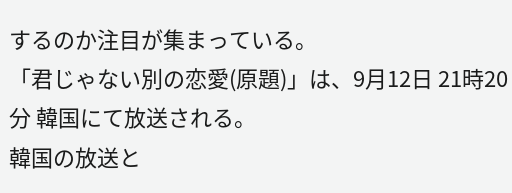するのか注目が集まっている。
「君じゃない別の恋愛(原題)」は、9月12日 21時20分 韓国にて放送される。
韓国の放送と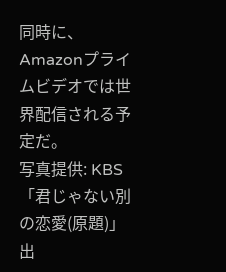同時に、Amazonプライムビデオでは世界配信される予定だ。
写真提供: KBS「君じゃない別の恋愛(原題)」
出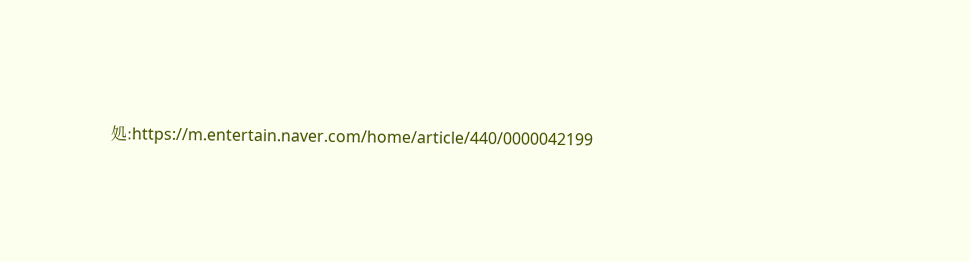処:https://m.entertain.naver.com/home/article/440/0000042199